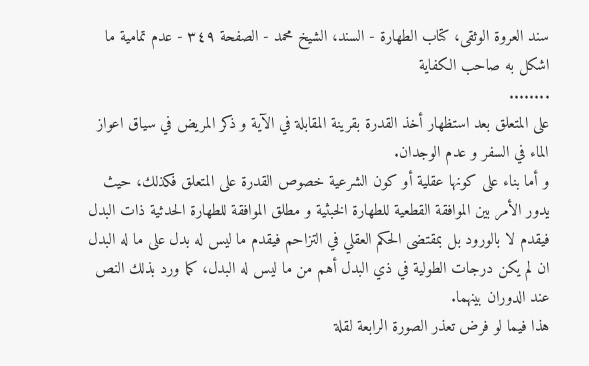سند العروة الوثقى، كتاب الطهارة - السند، الشيخ محمد - الصفحة ٣٤٩ - عدم تمامية ما اشكل به صاحب الكفاية
........
على المتعلق بعد استظهار أخذ القدرة بقرينة المقابلة في الآية و ذكر المريض في سياق اعواز الماء في السفر و عدم الوجدان.
و أما بناء على كونها عقلية أو كون الشرعية خصوص القدرة على المتعلق فكذلك، حيث يدور الأمر بين الموافقة القطعية للطهارة الخبثية و مطلق الموافقة للطهارة الحدثية ذات البدل فيقدم لا بالورود بل بمقتضى الحكم العقلي في التزاحم فيقدم ما ليس له بدل على ما له البدل ان لم يكن درجات الطولية في ذي البدل أهم من ما ليس له البدل، كما ورد بذلك النص عند الدوران بينهما.
هذا فيما لو فرض تعذر الصورة الرابعة لقلة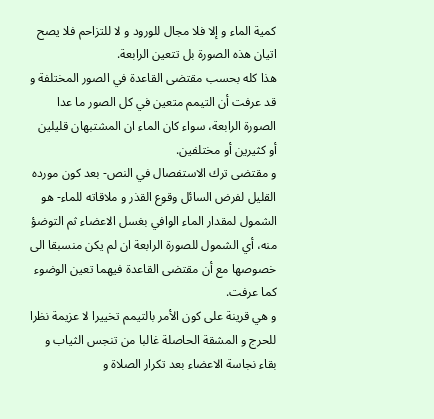كمية الماء و إلا فلا مجال للورود و لا للتزاحم فلا يصح اتيان هذه الصورة بل تتعين الرابعة.
هذا كله بحسب مقتضى القاعدة في الصور المختلفة و قد عرفت أن التيمم متعين في كل الصور ما عدا الصورة الرابعة، سواء كان الماء ان المشتبهان قليلين أو كثيرين أو مختلفين.
و مقتضى ترك الاستفصال في النص- بعد كون مورده القليل لفرض السائل وقوع القذر و ملاقاته للماء- هو الشمول لمقدار الماء الوافي بغسل الاعضاء ثم التوضؤ منه، أي الشمول للصورة الرابعة ان لم يكن منسبقا الى خصوصها مع أن مقتضى القاعدة فيهما تعين الوضوء كما عرفت.
و هي قرينة على كون الأمر بالتيمم تخييرا لا عزيمة نظرا للحرج و المشقة الحاصلة غالبا من تنجس الثياب و بقاء نجاسة الاعضاء بعد تكرار الصلاة و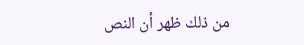من ذلك ظهر أن النص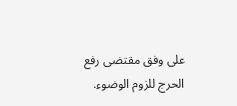على وفق مقتضى رفع الحرج للزوم الوضوء.